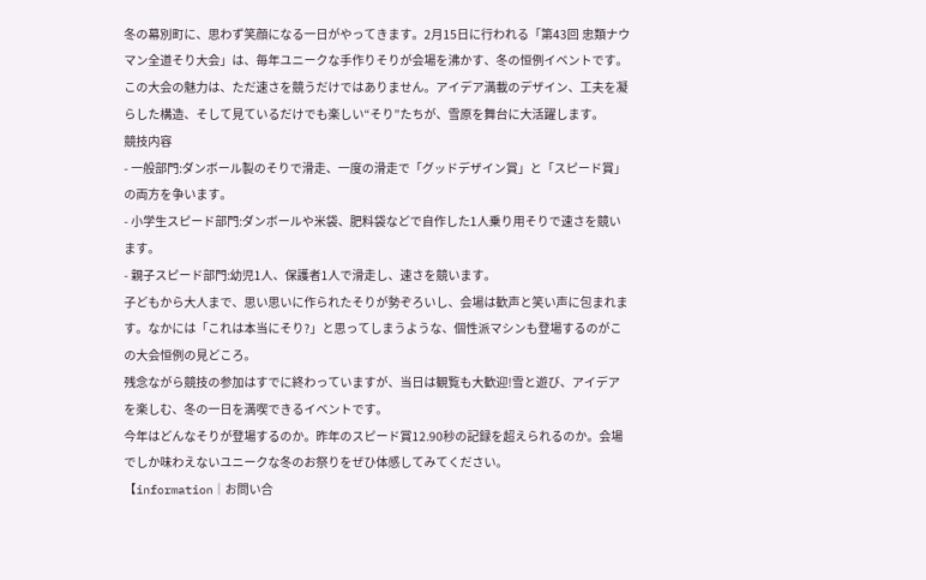冬の幕別町に、思わず笑顔になる一日がやってきます。2月15日に行われる「第43回 忠類ナウマン全道そり大会」は、毎年ユニークな手作りそりが会場を沸かす、冬の恒例イベントです。
この大会の魅力は、ただ速さを競うだけではありません。アイデア満載のデザイン、工夫を凝らした構造、そして見ているだけでも楽しい“そり”たちが、雪原を舞台に大活躍します。
競技内容
- 一般部門:ダンボール製のそりで滑走、一度の滑走で「グッドデザイン賞」と「スピード賞」の両方を争います。
- 小学生スピード部門:ダンボールや米袋、肥料袋などで自作した1人乗り用そりで速さを競います。
- 親子スピード部門:幼児1人、保護者1人で滑走し、速さを競います。
子どもから大人まで、思い思いに作られたそりが勢ぞろいし、会場は歓声と笑い声に包まれます。なかには「これは本当にそり?」と思ってしまうような、個性派マシンも登場するのがこの大会恒例の見どころ。
残念ながら競技の参加はすでに終わっていますが、当日は観覧も大歓迎!雪と遊び、アイデアを楽しむ、冬の一日を満喫できるイベントです。
今年はどんなそりが登場するのか。昨年のスピード賞12.90秒の記録を超えられるのか。会場でしか味わえないユニークな冬のお祭りをぜひ体感してみてください。
【information│お問い合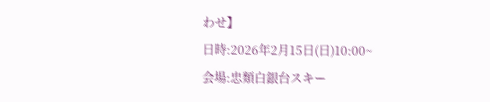わせ】
日時:2026年2月15日(日)10:00~
会場:忠類白銀台スキー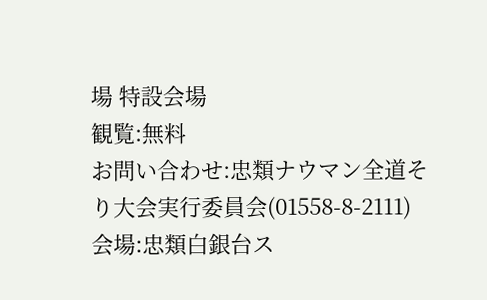場 特設会場
観覧:無料
お問い合わせ:忠類ナウマン全道そり大会実行委員会(01558-8-2111)
会場:忠類白銀台ス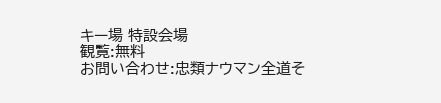キー場 特設会場
観覧:無料
お問い合わせ:忠類ナウマン全道そ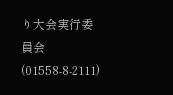り大会実行委員会(01558-8-2111)